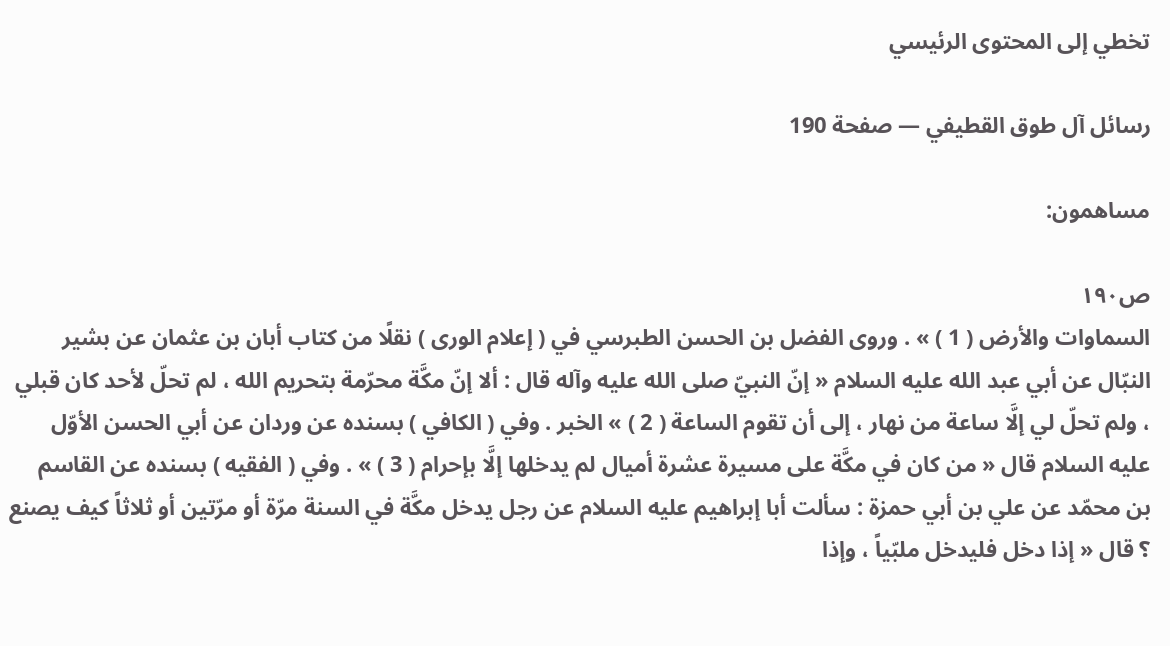تخطي إلى المحتوى الرئيسي

رسائل آل طوق القطيفي — صفحة 190

مساهمون:

ص١٩٠
السماوات والأرض ( 1 ) » . وروى الفضل بن الحسن الطبرسي في ( إعلام الورى ) نقلًا من كتاب أبان بن عثمان عن بشير النبّال عن أبي عبد الله عليه السلام « إنّ النبيّ صلى الله عليه وآله قال : ألا إنّ مكَّة محرّمة بتحريم الله ، لم تحلّ لأحد كان قبلي ، ولم تحلّ لي إلَّا ساعة من نهار ، إلى أن تقوم الساعة ( 2 ) » الخبر . وفي ( الكافي ) بسنده عن وردان عن أبي الحسن الأوّل عليه السلام قال « من كان في مكَّة على مسيرة عشرة أميال لم يدخلها إلَّا بإحرام ( 3 ) » . وفي ( الفقيه ) بسنده عن القاسم بن محمّد عن علي بن أبي حمزة : سألت أبا إبراهيم عليه السلام عن رجل يدخل مكَّة في السنة مرّة أو مرّتين أو ثلاثاً كيف يصنع ؟ قال « إذا دخل فليدخل ملبّياً ، وإذا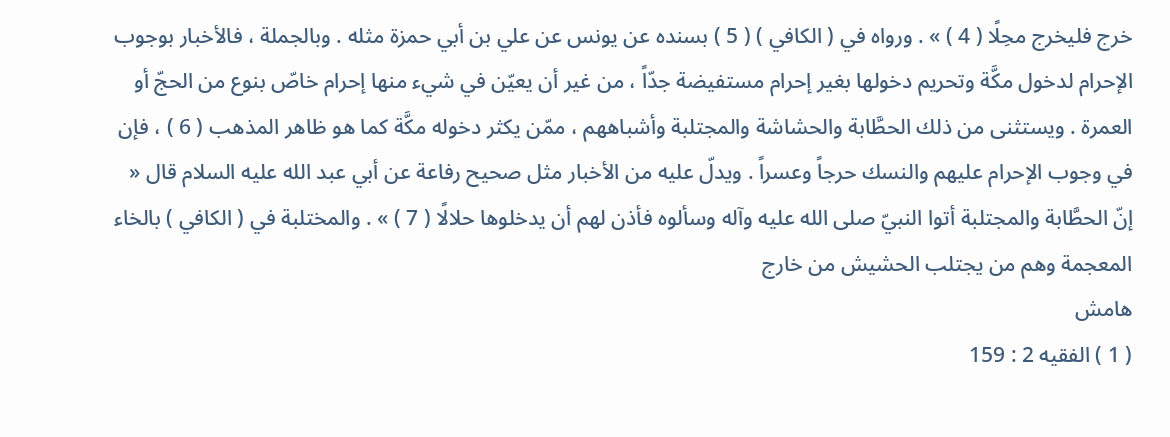خرج فليخرج محِلًا ( 4 ) » . ورواه في ( الكافي ) ( 5 ) بسنده عن يونس عن علي بن أبي حمزة مثله . وبالجملة ، فالأخبار بوجوب الإحرام لدخول مكَّة وتحريم دخولها بغير إحرام مستفيضة جدّاً ، من غير أن يعيّن في شيء منها إحرام خاصّ بنوع من الحجّ أو العمرة . ويستثنى من ذلك الحطَّابة والحشاشة والمجتلبة وأشباههم ، ممّن يكثر دخوله مكَّة كما هو ظاهر المذهب ( 6 ) ، فإن في وجوب الإحرام عليهم والنسك حرجاً وعسراً . ويدلّ عليه من الأخبار مثل صحيح رفاعة عن أبي عبد الله عليه السلام قال « إنّ الحطَّابة والمجتلبة أتوا النبيّ صلى الله عليه وآله وسألوه فأذن لهم أن يدخلوها حلالًا ( 7 ) » . والمختلبة في ( الكافي ) بالخاء المعجمة وهم من يجتلب الحشيش من خارج
هامش
( 1 ) الفقيه 2 : 159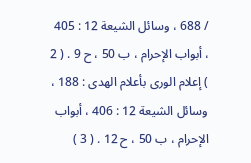/ 688 ، وسائل الشيعة 12 : 405 ، أبواب الإحرام ، ب 50 ، ح 9 . ( 2 ) إعلام الورى بأعلام الهدى : 188 ، وسائل الشيعة 12 : 406 ، أبواب الإحرام ، ب 50 ، ح 12 . ( 3 )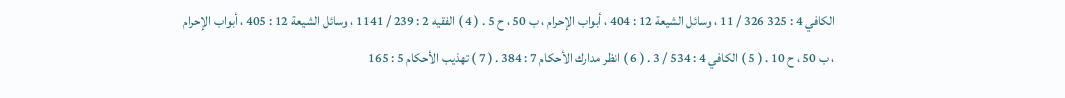الكافي 4 : 325 326 / 11 ، وسائل الشيعة 12 : 404 ، أبواب الإحرام ، ب 50 ، ح 5 . ( 4 ) الفقيه 2 : 239 / 1141 ، وسائل الشيعة 12 : 405 ، أبواب الإحرام ، ب 50 ، ح 10 . ( 5 ) الكافي 4 : 534 / 3 . ( 6 ) انظر مدارك الأحكام 7 : 384 . ( 7 ) تهذيب الأحكام 5 : 165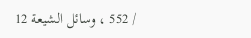/ 552 ، وسائل الشيعة 12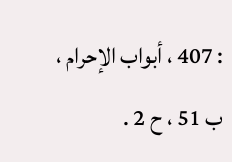: 407 ، أبواب الإحرام ، ب 51 ، ح 2 .